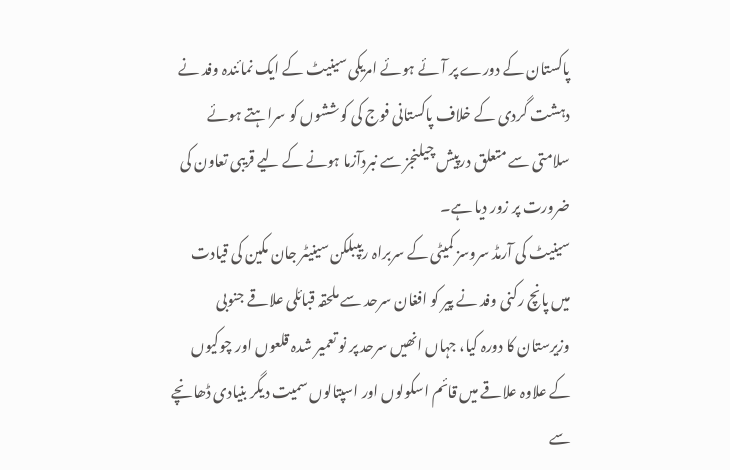پاکستان کے دورے پر آئے ہوئے امریکی سینیٹ کے ایک نمائندہ وفد نے دہشت گردی کے خلاف پاکستانی فوج کی کوششوں کو سراہتے ہوئے سلامتی سے متعلق درپیش چیلنجز سے نبردآزما ہونے کے لیے قریبی تعاون کی ضرورت پر زور دیا ہے۔
سینیٹ کی آرمڈ سروسز کمیٹی کے سربراہ ریپبلکن سینیٹر جان مکین کی قیادت میں پانچ رکنی وفد نے پیر کو افغان سرحد سے ملحقہ قبائلی علاقے جنوبی وزیرستان کا دورہ کیا، جہاں انھیں سرحد پر نو تعمیر شدہ قلعوں اور چوکیوں کے علاوہ علاقے میں قائم اسکولوں اور اسپتالوں سمیت دیگر بنیادی ڈھانچے سے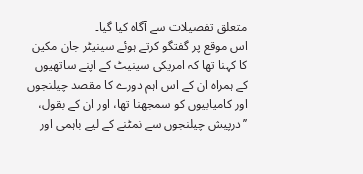متعلق تفصیلات سے آگاہ کیا گیا۔
اس موقع پر گفتگو کرتے ہوئے سینیٹر جان مکین کا کہنا تھا کہ امریکی سینیٹ کے اپنے ساتھیوں کے ہمراہ ان کے اس اہم دورے کا مقصد چیلنجوں اور کامیابیوں کو سمجھنا تھا، اور ان کے بقول، ’’درپیش چیلنجوں سے نمٹنے کے لیے باہمی اور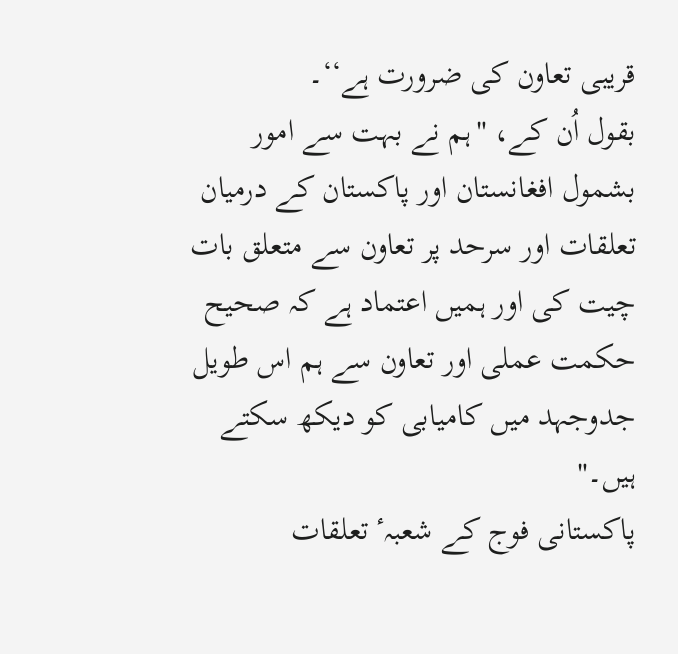قریبی تعاون کی ضرورت ہے‘‘۔
بقول اُن کے، "ہم نے بہت سے امور بشمول افغانستان اور پاکستان کے درمیان تعلقات اور سرحد پر تعاون سے متعلق بات چیت کی اور ہمیں اعتماد ہے کہ صحیح حکمت عملی اور تعاون سے ہم اس طویل جدوجہد میں کامیابی کو دیکھ سکتے ہیں۔"
پاکستانی فوج کے شعبہٴ تعلقات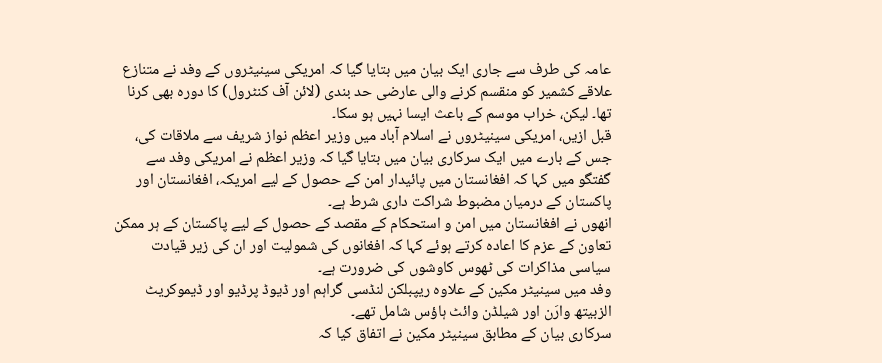عامہ کی طرف سے جاری ایک بیان میں بتایا گیا کہ امریکی سینیٹروں کے وفد نے متنازع علاقے کشمیر کو منقسم کرنے والی عارضی حد بندی (لائن آف کنٹرول) کا دورہ بھی کرنا تھا۔ لیکن، خراب موسم کے باعث ایسا نہیں ہو سکا۔
قبل ازیں، امریکی سینیٹروں نے اسلام آباد میں وزیر اعظم نواز شریف سے ملاقات کی، جس کے بارے میں ایک سرکاری بیان میں بتایا گیا کہ وزیر اعظم نے امریکی وفد سے گفتگو میں کہا کہ افغانستان میں پائیدار امن کے حصول کے لیے امریکہ، افغانستان اور پاکستان کے درمیان مضبوط شراکت داری شرط ہے۔
انھوں نے افغانستان میں امن و استحکام کے مقصد کے حصول کے لیے پاکستان کے ہر ممکن تعاون کے عزم کا اعادہ کرتے ہوئے کہا کہ افغانوں کی شمولیت اور ان کی زیر قیادت سیاسی مذاکرات کی ٹھوس کاوشوں کی ضرورت ہے۔
وفد میں سینیٹر مکین کے علاوہ ریپبلکن لنڈسی گراہم اور ڈیوڈ پرڈیو اور ڈیموکریٹ الزبیتھ وارَن اور شیلڈن وائٹ ہاؤس شامل تھے۔
سرکاری بیان کے مطابق سینیٹر مکین نے اتفاق کیا کہ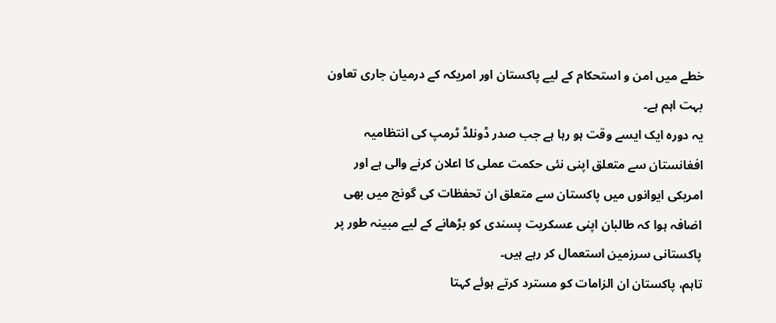خطے میں امن و استحکام کے لیے پاکستان اور امریکہ کے درمیان جاری تعاون بہت اہم ہے۔
یہ دورہ ایک ایسے وقت ہو رہا ہے جب صدر ڈونلڈ ٹرمپ کی انتظامیہ افغانستان سے متعلق اپنی نئی حکمت عملی کا اعلان کرنے والی ہے اور امریکی ایوانوں میں پاکستان سے متعلق ان تحفظات کی گونج میں بھی اضافہ ہوا کہ طالبان اپنی عسکریت پسندی کو بڑھانے کے لیے مبینہ طور پر پاکستانی سرزمین استعمال کر رہے ہیں۔
تاہم، پاکستان ان الزامات کو مسترد کرتے ہوئے کہتا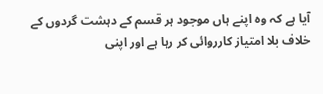آیا ہے کہ وہ اپنے ہاں موجود ہر قسم کے دہشت گردوں کے خلاف بلا امتیاز کارروائی کر رہا ہے اور اپنی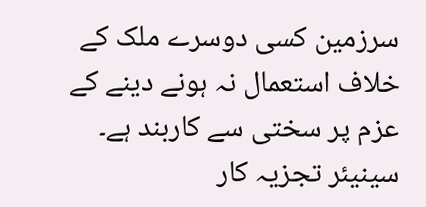سرزمین کسی دوسرے ملک کے خلاف استعمال نہ ہونے دینے کے عزم پر سختی سے کاربند ہے۔
سینیئر تجزیہ کار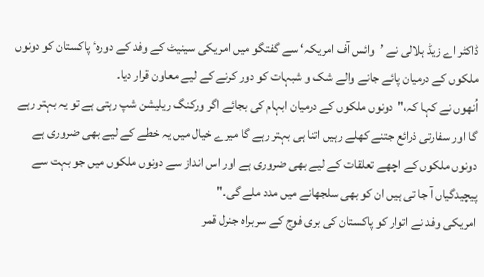ڈاکٹر اے زیڈ ہلالی نے ’وائس آف امریکہ‘ سے گفتگو میں امریکی سینیٹ کے وفد کے دورہٴ پاکستان کو دونوں ملکوں کے درمیان پائے جانے والے شک و شبہات کو دور کرنے کے لیے معاون قرار دیا۔
اُنھوں نے کہا کہ،"دونوں ملکوں کے درمیان ابہام کی بجائے اگر ورکنگ ریلیشن شپ رہتی ہے تو یہ بہتر رہے گا اور سفارتی ذرائع جتنے کھلے رہیں اتنا ہی بہتر رہے گا میرے خیال میں یہ خطے کے لیے بھی ضروری ہے دونوں ملکوں کے اچھے تعلقات کے لیے بھی ضروری ہے اور اس انداز سے دونوں ملکوں میں جو بہت سے پیچیدگیاں آ جا تی ہیں ان کو بھی سلجھانے میں مدد ملے گی۔"
امریکی وفد نے اتوار کو پاکستان کی بری فوج کے سربراہ جنرل قمر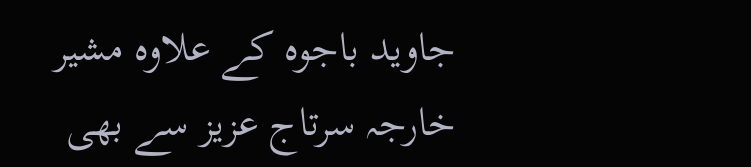جاوید باجوہ کے علاوہ مشیر خارجہ سرتاج عزیز سے بھی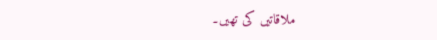ملاقاتیں کی تھیں۔